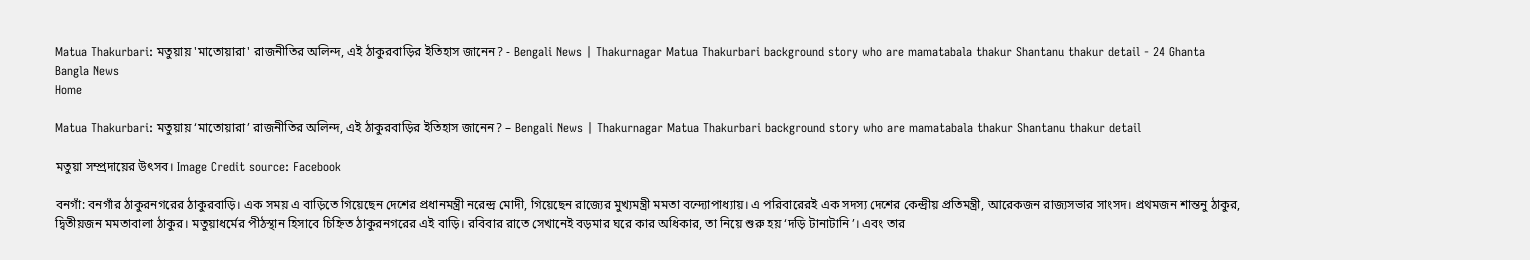Matua Thakurbari: মতুয়ায় 'মাতোয়ারা' রাজনীতির অলিন্দ, এই ঠাকুরবাড়ির ইতিহাস জানেন? - Bengali News | Thakurnagar Matua Thakurbari background story who are mamatabala thakur Shantanu thakur detail - 24 Ghanta Bangla News
Home

Matua Thakurbari: মতুয়ায় ‘মাতোয়ারা’ রাজনীতির অলিন্দ, এই ঠাকুরবাড়ির ইতিহাস জানেন? – Bengali News | Thakurnagar Matua Thakurbari background story who are mamatabala thakur Shantanu thakur detail

মতুয়া সম্প্রদায়ের উৎসব। Image Credit source: Facebook

বনগাঁ: বনগাঁর ঠাকুরনগরের ঠাকুরবাড়ি। এক সময় এ বাড়িতে গিয়েছেন দেশের প্রধানমন্ত্রী নরেন্দ্র মোদী, গিয়েছেন রাজ্যের মুখ্যমন্ত্রী মমতা বন্দ্যোপাধ্যায়। এ পরিবারেরই এক সদস্য দেশের কেন্দ্রীয় প্রতিমন্ত্রী, আরেকজন রাজ্যসভার সাংসদ। প্রথমজন শান্তনু ঠাকুর, দ্বিতীয়জন মমতাবালা ঠাকুর। মতুয়াধর্মের পীঠস্থান হিসাবে চিহ্নিত ঠাকুরনগরের এই বাড়ি। রবিবার রাতে সেখানেই বড়মার ঘরে কার অধিকার, তা নিয়ে শুরু হয় ‘দড়ি টানাটানি’। এবং তার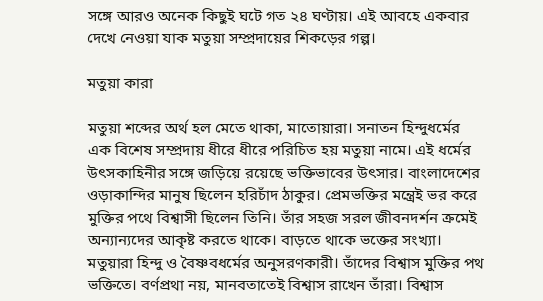সঙ্গে আরও অনেক কিছুই ঘটে গত ২৪ ঘণ্টায়। এই আবহে একবার দেখে নেওয়া যাক মতুয়া সম্প্রদায়ের শিকড়ের গল্প।

মতুয়া কারা

মতুয়া শব্দের অর্থ হল মেতে থাকা, মাতোয়ারা। সনাতন হিন্দুধর্মের এক বিশেষ সম্প্রদায় ধীরে ধীরে পরিচিত হয় মতুয়া নামে। এই ধর্মের উৎসকাহিনীর সঙ্গে জড়িয়ে রয়েছে ভক্তিভাবের উৎসার। বাংলাদেশের ওড়াকান্দির মানুষ ছিলেন হরিচাঁদ ঠাকুর। প্রেমভক্তির মন্ত্রেই ভর করে মুক্তির পথে বিশ্বাসী ছিলেন তিনি। তাঁর সহজ সরল জীবনদর্শন ক্রমেই অন্যান্যদের আকৃষ্ট করতে থাকে। বাড়তে থাকে ভক্তের সংখ্যা। মতুয়ারা হিন্দু ও বৈষ্ণবধর্মের অনুসরণকারী। তাঁদের বিশ্বাস মুক্তির পথ ভক্তিতে। বর্ণপ্রথা নয়, মানবতাতেই বিশ্বাস রাখেন তাঁরা। বিশ্বাস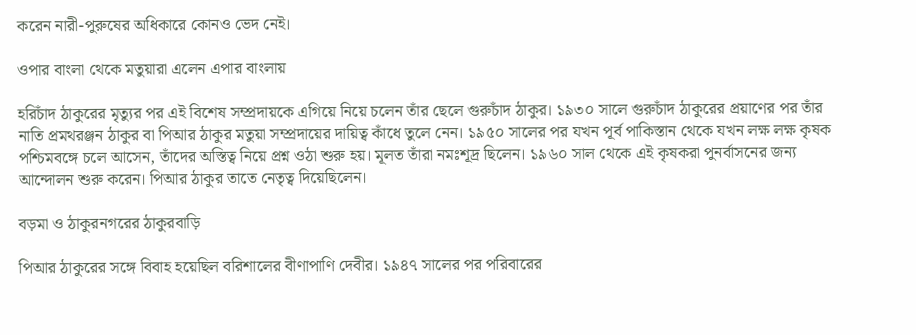করেন নারী-পুরুষের অধিকারে কোনও ভেদ নেই।

ওপার বাংলা থেকে মতুয়ারা এলেন এপার বাংলায়

হরিচাঁদ ঠাকুরের মৃত্যুর পর এই বিশেষ সম্প্রদায়কে এগিয়ে নিয়ে চলেন তাঁর ছেলে গুরুচাঁদ ঠাকুর। ১৯৩০ সালে গুরুচাঁদ ঠাকুরের প্রয়াণের পর তাঁর নাতি প্রমথরঞ্জন ঠাকুর বা পিআর ঠাকুর মতুয়া সম্প্রদায়ের দায়িত্ব কাঁধে তুলে নেন। ১৯৫০ সালের পর যখন পূর্ব পাকিস্তান থেকে যখন লক্ষ লক্ষ কৃষক পশ্চিমবঙ্গে চলে আসেন, তাঁদের অস্তিত্ব নিয়ে প্রশ্ন ওঠা শুরু হয়। মূলত তাঁরা নমঃশূদ্র ছিলেন। ১৯৬০ সাল থেকে এই কৃষকরা পুনর্বাসনের জন্য আন্দোলন শুরু করেন। পিআর ঠাকুর তাতে নেতৃত্ব দিয়েছিলেন।

বড়মা ও ঠাকুরনগরের ঠাকুরবাড়ি

পিআর ঠাকুরের সঙ্গে বিবাহ হয়েছিল বরিশালের বীণাপাণি দেবীর। ১৯৪৭ সালের পর পরিবারের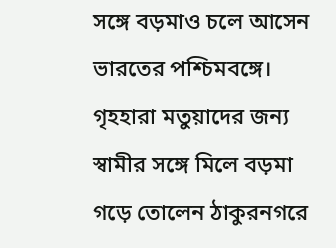সঙ্গে বড়মাও চলে আসেন ভারতের পশ্চিমবঙ্গে। গৃহহারা মতুয়াদের জন্য স্বামীর সঙ্গে মিলে বড়মা গড়ে তোলেন ঠাকুরনগরে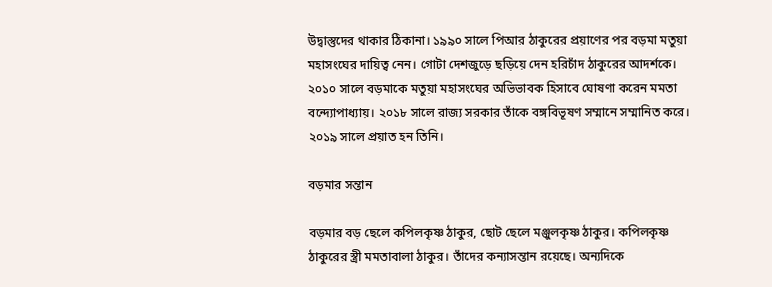উদ্বাস্তুদের থাকার ঠিকানা। ১৯৯০ সালে পিআর ঠাকুরের প্রয়াণের পর বড়মা মতুয়া মহাসংঘের দায়িত্ব নেন। গোটা দেশজুড়ে ছড়িয়ে দেন হরিচাঁদ ঠাকুরের আদর্শকে। ২০১০ সালে বড়মাকে মতুয়া মহাসংঘের অভিভাবক হিসাবে ঘোষণা করেন মমতা বন্দ্যোপাধ্যায়। ২০১৮ সালে রাজ্য সরকার তাঁকে বঙ্গবিভূষণ সম্মানে সম্মানিত করে। ২০১৯ সালে প্রয়াত হন তিনি।

বড়মার সন্তান

বড়মার বড় ছেলে কপিলকৃষ্ণ ঠাকুর, ছোট ছেলে মঞ্জুলকৃষ্ণ ঠাকুর। কপিলকৃষ্ণ ঠাকুরের স্ত্রী মমতাবালা ঠাকুর। তাঁদের কন্যাসন্তান রয়েছে। অন্যদিকে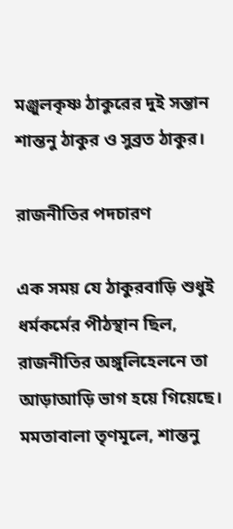মঞ্জুলকৃষ্ণ ঠাকুরের দুই সন্তান শান্তনু ঠাকুর ও সুব্রত ঠাকুর।

রাজনীতির পদচারণ

এক সময় যে ঠাকুরবাড়ি শুধুই ধর্মকর্মের পীঠস্থান ছিল, রাজনীতির অঙ্গুলিহেলনে তা আড়াআড়ি ভাগ হয়ে গিয়েছে। মমতাবালা তৃণমূলে, শান্তনু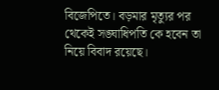বিজেপিতে। বড়মার মৃত্যুর পর থেকেই সঙ্ঘাধিপতি কে হবেন তা নিয়ে বিবাদ রয়েছে।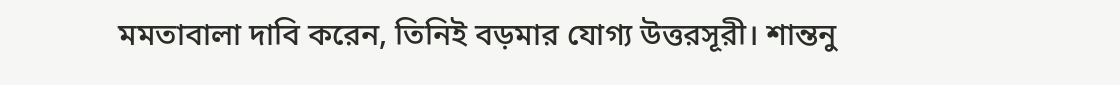মমতাবালা দাবি করেন, তিনিই বড়মার যোগ্য উত্তরসূরী। শান্তনু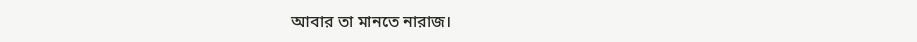আবার তা মানতে নারাজ।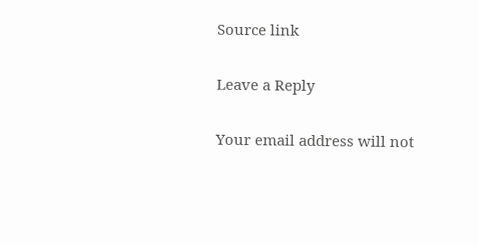Source link

Leave a Reply

Your email address will not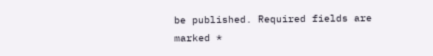be published. Required fields are marked *